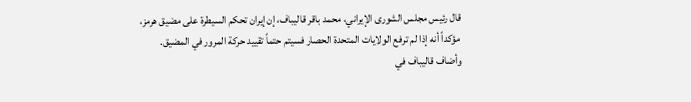قال رئيس مجلس الشورى الإيراني، محمد باقر قاليباف، إن إيران تحكم السيطرة على مضيق هرمز، مؤكداً أنه إذا لم ترفع الولايات المتحدة الحصار فسيتم حتماً تقييد حركة المرور في المضيق.
وأضاف قاليباف في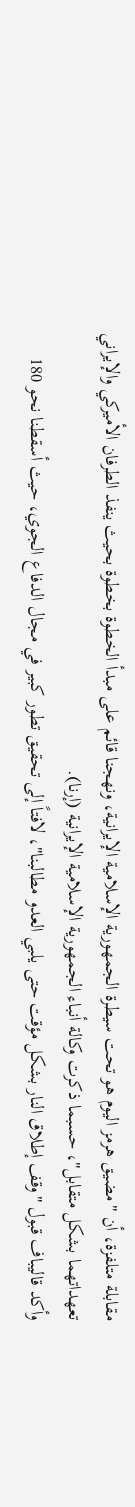مقابلة متلفزة، أن "مضيق هرمز اليوم هو تحت سيطرة الجمهورية الإسلامية الإيرانية، ونهجنا قائم على مبدأ الخطوة بخطوة بحيث ينفذ الطرفان الأميركي والإيراني تعهداتهما بشكل متقابل"، حسبما ذكرت وكالة أنباء الجمهورية الإسلامية الإيرانية (إرنا).
وأكد قاليباف قبول "وقف إطلاق النار بشكل مؤقت حتى يلبي العدو مطالبنا"، لافتاً إلى تحقيق تطور كبير في مجال الدفاع الجوي، حيث أسقطنا نحو 180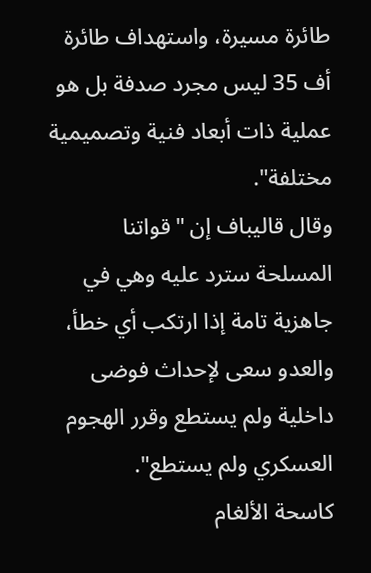طائرة مسيرة، واستهداف طائرة أف 35 ليس مجرد صدفة بل هو عملية ذات أبعاد فنية وتصميمية مختلفة".
وقال قاليباف إن "قواتنا المسلحة سترد عليه وهي في جاهزية تامة إذا ارتكب أي خطأ، والعدو سعى لإحداث فوضى داخلية ولم يستطع وقرر الهجوم العسكري ولم يستطع".
كاسحة الألغام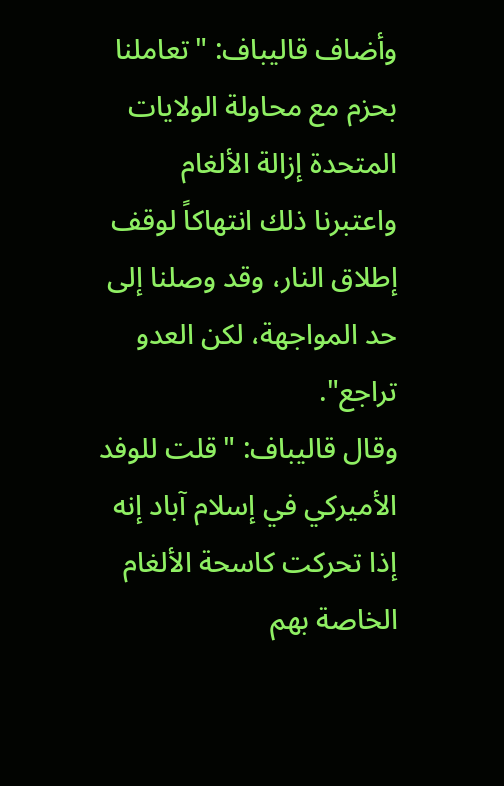وأضاف قاليباف: "تعاملنا بحزم مع محاولة الولايات المتحدة إزالة الألغام واعتبرنا ذلك انتهاكاً لوقف إطلاق النار، وقد وصلنا إلى حد المواجهة، لكن العدو تراجع".
وقال قاليباف: "قلت للوفد الأميركي في إسلام آباد إنه إذا تحركت كاسحة الألغام الخاصة بهم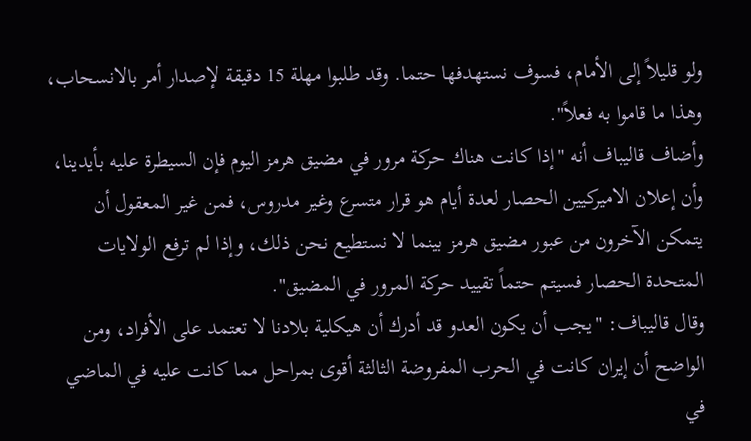ولو قليلاً إلى الأمام، فسوف نستهدفها حتما. وقد طلبوا مهلة 15 دقيقة لإصدار أمر بالانسحاب، وهذا ما قاموا به فعلاً".
وأضاف قاليباف أنه "إذا كانت هناك حركة مرور في مضيق هرمز اليوم فإن السيطرة عليه بأيدينا، وأن إعلان الاميركيين الحصار لعدة أيام هو قرار متسرع وغير مدروس، فمن غير المعقول أن يتمكن الآخرون من عبور مضيق هرمز بينما لا نستطيع نحن ذلك، وإذا لم ترفع الولايات المتحدة الحصار فسيتم حتماً تقييد حركة المرور في المضيق".
وقال قاليباف: "يجب أن يكون العدو قد أدرك أن هيكلية بلادنا لا تعتمد على الأفراد، ومن الواضح أن إيران كانت في الحرب المفروضة الثالثة أقوى بمراحل مما كانت عليه في الماضي في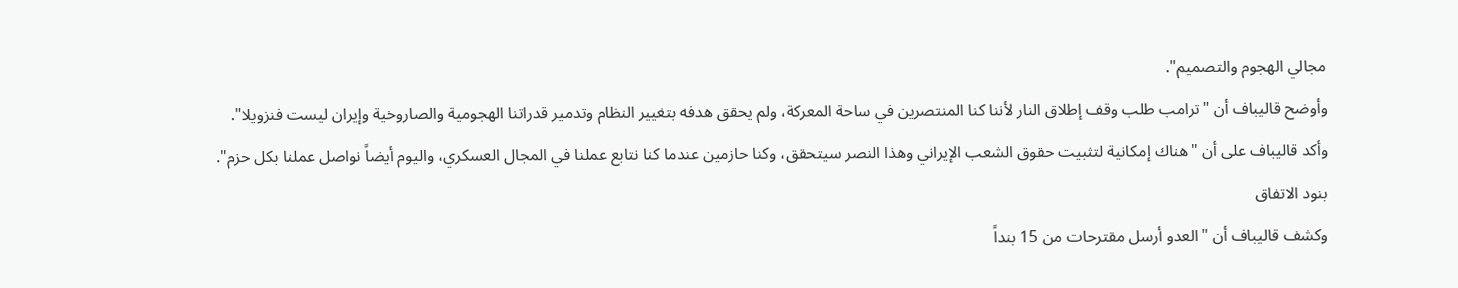مجالي الهجوم والتصميم".
وأوضح قاليباف أن "ترامب طلب وقف إطلاق النار لأننا كنا المنتصرين في ساحة المعركة، ولم يحقق هدفه بتغيير النظام وتدمير قدراتنا الهجومية والصاروخية وإيران ليست فنزويلا".
وأكد قاليباف على أن "هناك إمكانية لتثبيت حقوق الشعب الإيراني وهذا النصر سيتحقق، وكنا حازمين عندما كنا نتابع عملنا في المجال العسكري، واليوم أيضاً نواصل عملنا بكل حزم".
بنود الاتفاق
وكشف قاليباف أن "العدو أرسل مقترحات من 15 بنداً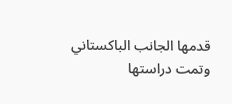قدمها الجانب الباكستاني وتمت دراستها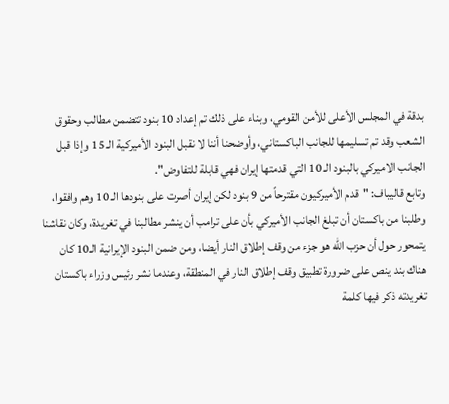بدقة في المجلس الأعلى للأمن القومي، وبناء على ذلك تم إعداد 10 بنود تتضمن مطالب وحقوق الشعب وقد تم تسليمها للجانب الباكستاني، وأوضحنا أننا لا نقبل البنود الأميركية الـ 15 وإذا قبل الجانب الاميركي بالبنود الـ 10 التي قدمتها إيران فهي قابلة للتفاوض".
وتابع قاليباف: "قدم الأميركيون مقترحاً من 9 بنود لكن إيران أصرت على بنودها الـ 10 وهم وافقوا، وطلبنا من باكستان أن تبلغ الجانب الأميركي بأن على ترامب أن ينشر مطالبنا في تغريدة، وكان نقاشنا يتمحور حول أن حزب الله هو جزء من وقف إطلاق النار أيضا، ومن ضمن البنود الإيرانية الـ10 كان هناك بند ينص على ضرورة تطبيق وقف إطلاق النار في المنطقة، وعندما نشر رئيس وزراء باكستان تغريدته ذكر فيها كلمة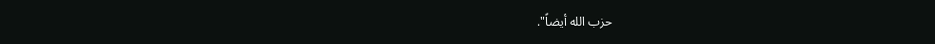حزب الله أيضاً".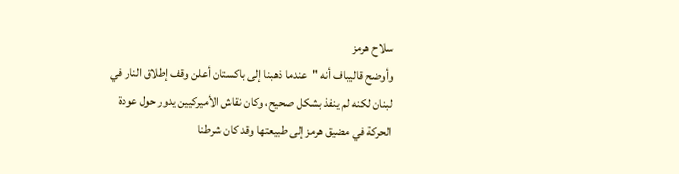سلاح هرمز
وأوضح قاليباف أنه "عندما ذهبنا إلى باكستان أعلن وقف إطلاق النار في لبنان لكنه لم ينفذ بشكل صحيح، وكان نقاش الأميركيين يدور حول عودة الحركة في مضيق هرمز إلى طبيعتها وقد كان شرطنا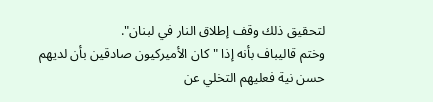لتحقيق ذلك وقف إطلاق النار في لبنان".
وختم قاليباف بأنه إذا "كان الأميركيون صادقين بأن لديهم حسن نية فعليهم التخلي عن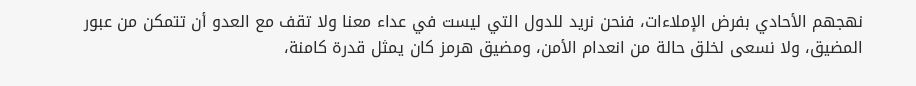نهجهم الأحادي بفرض الإملاءات، فنحن نريد للدول التي ليست في عداء معنا ولا تقف مع العدو أن تتمكن من عبور المضيق، ولا نسعى لخلق حالة من انعدام الأمن، ومضيق هرمز كان يمثل قدرة كامنة،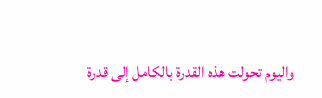واليوم تحولت هذه القدرة بالكامل إلى قدرة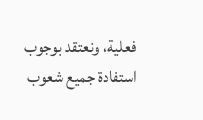فعلية، ونعتقد بوجوب استفادة جميع شعوب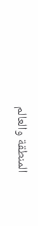المنطقة والعالم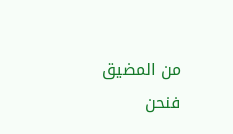من المضيق فنحن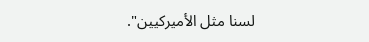لسنا مثل الأميركيين".